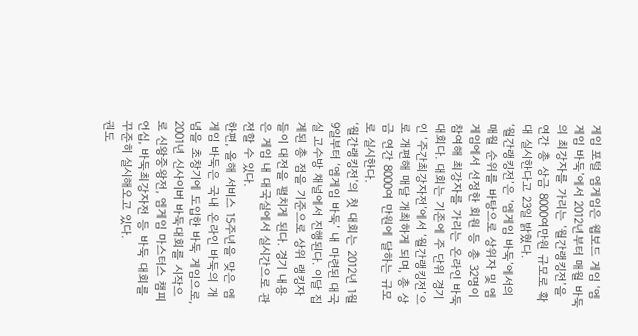게임 포털 엠게임은 웹보드 게임 ‘엠게임 바둑’에서 2012년부터 매월 바둑의 최강자를 가리는 ‘월간랭킹전’을 연간 총 상금 8000여만원 규모로 확대 실시한다고 23일 밝혔다.
‘월간랭킹전’은 ‘엠게임 바둑’에서의 매월 순위를 바탕으로 상위자 및 엠게임에서 선정한 회원 등 총 32명이 참여해 최강자를 가리는 온라인 바둑 대회다. 대회는 기존에 주 단위 경기인 ‘주간최강자전’에서 ‘월간랭킹전’으로 개편해 매달 개최하게 되며, 총 상금 연간 8000여 만원에 달하는 규모로 실시한다.
‘월간랭킹전’의 첫 대회는 2012년 1월9일부터 ‘엠게임 바둑’ 내 마련된 대국실 고수방 채널에서 진행된다. 이달 집계된 총 점을 기준으로 상위 랭킹자들이 대전을 펼치게 된다. 경기 내용은 게임 내 대국실에서 실시간으로 관전할 수 있다.
한편, 올해 서비스 15주년을 맞은 엠게임 바둑은 국내 온라인 바둑의 개념을 초창기에 도입한 바둑 게임으로, 2001년 신사이버 바둑대회를 시작으로 신왕중왕전, 엠게임 마스터스 챔피언십, 바둑최강자전 등 바둑 대회를 꾸준히 실시해오고 있다.
권도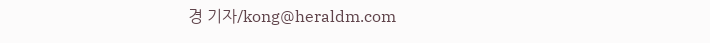경 기자/kong@heraldm.com